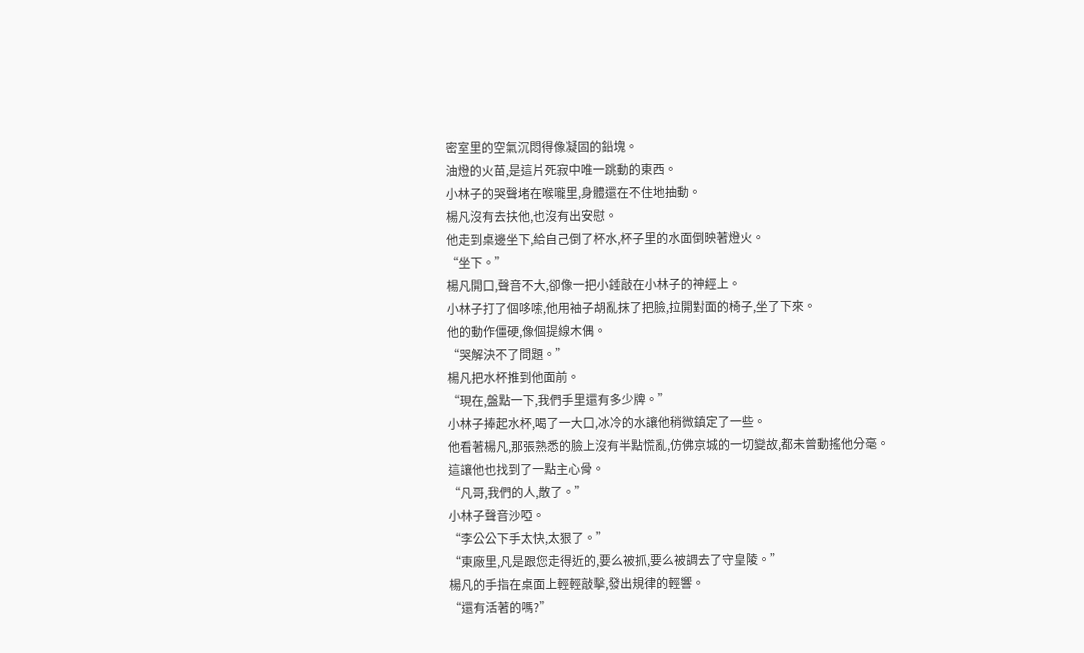密室里的空氣沉悶得像凝固的鉛塊。
油燈的火苗,是這片死寂中唯一跳動的東西。
小林子的哭聲堵在喉嚨里,身體還在不住地抽動。
楊凡沒有去扶他,也沒有出安慰。
他走到桌邊坐下,給自己倒了杯水,杯子里的水面倒映著燈火。
“坐下。”
楊凡開口,聲音不大,卻像一把小錘敲在小林子的神經上。
小林子打了個哆嗦,他用袖子胡亂抹了把臉,拉開對面的椅子,坐了下來。
他的動作僵硬,像個提線木偶。
“哭解決不了問題。”
楊凡把水杯推到他面前。
“現在,盤點一下,我們手里還有多少牌。”
小林子捧起水杯,喝了一大口,冰冷的水讓他稍微鎮定了一些。
他看著楊凡,那張熟悉的臉上沒有半點慌亂,仿佛京城的一切變故,都未曾動搖他分毫。
這讓他也找到了一點主心骨。
“凡哥,我們的人,散了。”
小林子聲音沙啞。
“李公公下手太快,太狠了。”
“東廠里,凡是跟您走得近的,要么被抓,要么被調去了守皇陵。”
楊凡的手指在桌面上輕輕敲擊,發出規律的輕響。
“還有活著的嗎?”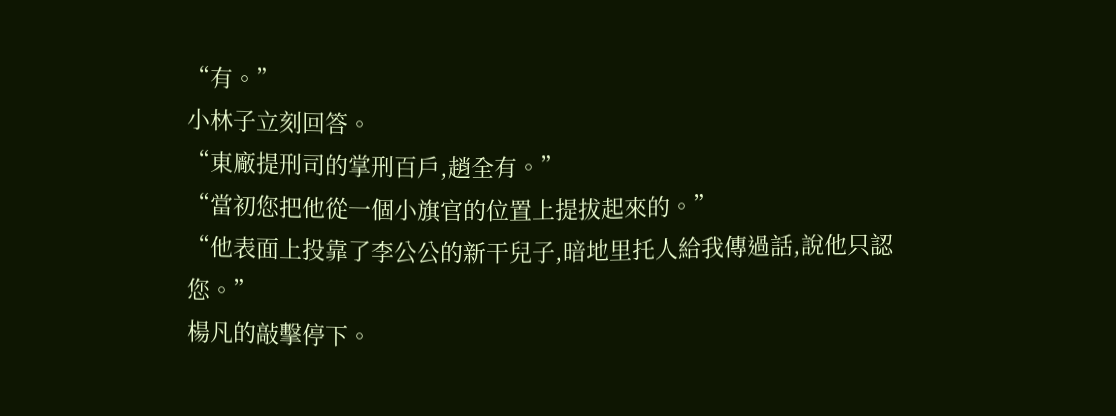“有。”
小林子立刻回答。
“東廠提刑司的掌刑百戶,趙全有。”
“當初您把他從一個小旗官的位置上提拔起來的。”
“他表面上投靠了李公公的新干兒子,暗地里托人給我傳過話,說他只認您。”
楊凡的敲擊停下。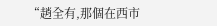“趙全有,那個在西市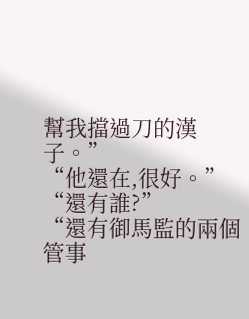幫我擋過刀的漢子。”
“他還在,很好。”
“還有誰?”
“還有御馬監的兩個管事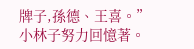牌子,孫德、王喜。”
小林子努力回憶著。